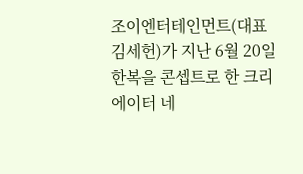조이엔터테인먼트(대표 김세헌)가 지난 6월 20일 한복을 콘셉트로 한 크리에이터 네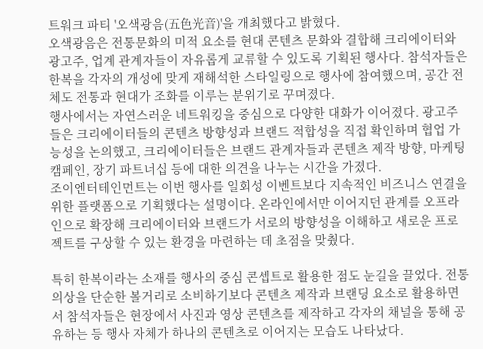트워크 파티 '오색광음(五色光音)'을 개최했다고 밝혔다.
오색광음은 전통문화의 미적 요소를 현대 콘텐츠 문화와 결합해 크리에이터와 광고주, 업계 관계자들이 자유롭게 교류할 수 있도록 기획된 행사다. 참석자들은 한복을 각자의 개성에 맞게 재해석한 스타일링으로 행사에 참여했으며, 공간 전체도 전통과 현대가 조화를 이루는 분위기로 꾸며졌다.
행사에서는 자연스러운 네트워킹을 중심으로 다양한 대화가 이어졌다. 광고주들은 크리에이터들의 콘텐츠 방향성과 브랜드 적합성을 직접 확인하며 협업 가능성을 논의했고, 크리에이터들은 브랜드 관계자들과 콘텐츠 제작 방향, 마케팅 캠페인, 장기 파트너십 등에 대한 의견을 나누는 시간을 가졌다.
조이엔터테인먼트는 이번 행사를 일회성 이벤트보다 지속적인 비즈니스 연결을 위한 플랫폼으로 기획했다는 설명이다. 온라인에서만 이어지던 관계를 오프라인으로 확장해 크리에이터와 브랜드가 서로의 방향성을 이해하고 새로운 프로젝트를 구상할 수 있는 환경을 마련하는 데 초점을 맞췄다.

특히 한복이라는 소재를 행사의 중심 콘셉트로 활용한 점도 눈길을 끌었다. 전통 의상을 단순한 볼거리로 소비하기보다 콘텐츠 제작과 브랜딩 요소로 활용하면서 참석자들은 현장에서 사진과 영상 콘텐츠를 제작하고 각자의 채널을 통해 공유하는 등 행사 자체가 하나의 콘텐츠로 이어지는 모습도 나타났다.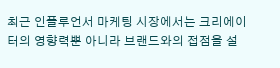최근 인플루언서 마케팅 시장에서는 크리에이터의 영향력뿐 아니라 브랜드와의 접점을 설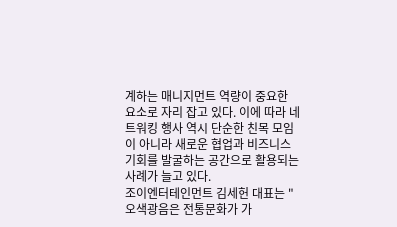계하는 매니지먼트 역량이 중요한 요소로 자리 잡고 있다. 이에 따라 네트워킹 행사 역시 단순한 친목 모임이 아니라 새로운 협업과 비즈니스 기회를 발굴하는 공간으로 활용되는 사례가 늘고 있다.
조이엔터테인먼트 김세헌 대표는 "오색광음은 전통문화가 가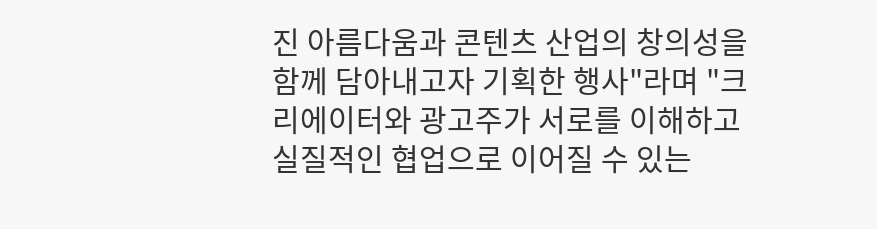진 아름다움과 콘텐츠 산업의 창의성을 함께 담아내고자 기획한 행사"라며 "크리에이터와 광고주가 서로를 이해하고 실질적인 협업으로 이어질 수 있는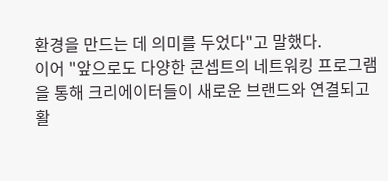환경을 만드는 데 의미를 두었다"고 말했다.
이어 "앞으로도 다양한 콘셉트의 네트워킹 프로그램을 통해 크리에이터들이 새로운 브랜드와 연결되고 활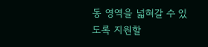동 영역을 넓혀갈 수 있도록 지원할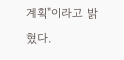계획"이라고 밝혔다.